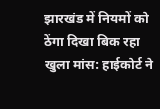झारखंड में नियमों को ठेंगा दिखा बिक रहा खुला मांस: हाईकोर्ट ने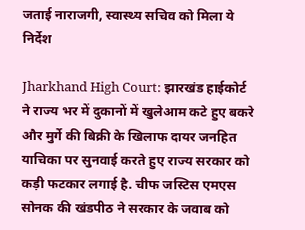जताई नाराजगी, स्वास्थ्य सचिव को मिला ये निर्देश

Jharkhand High Court: झारखंड हाईकोर्ट ने राज्य भर में दुकानों में खुलेआम कटे हुए बकरे और मुर्गे की बिक्री के खिलाफ दायर जनहित याचिका पर सुनवाई करते हुए राज्य सरकार को कड़ी फटकार लगाई है. चीफ जस्टिस एमएस सोनक की खंडपीठ ने सरकार के जवाब को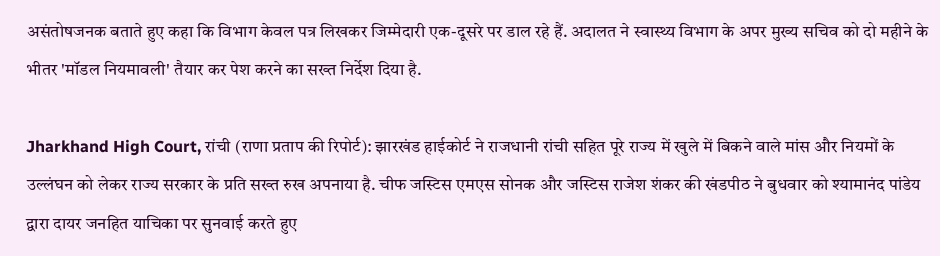असंतोषजनक बताते हुए कहा कि विभाग केवल पत्र लिखकर जिम्मेदारी एक-दूसरे पर डाल रहे हैं. अदालत ने स्वास्थ्य विभाग के अपर मुख्य सचिव को दो महीने के भीतर 'मॉडल नियमावली' तैयार कर पेश करने का सख्त निर्देश दिया है.

Jharkhand High Court, रांची (राणा प्रताप की रिपोर्ट): झारखंड हाईकोर्ट ने राजधानी रांची सहित पूरे राज्य में खुले में बिकने वाले मांस और नियमों के उल्लंघन को लेकर राज्य सरकार के प्रति सख्त रुख अपनाया है. चीफ जस्टिस एमएस सोनक और जस्टिस राजेश शंकर की खंडपीठ ने बुधवार को श्यामानंद पांडेय द्वारा दायर जनहित याचिका पर सुनवाई करते हुए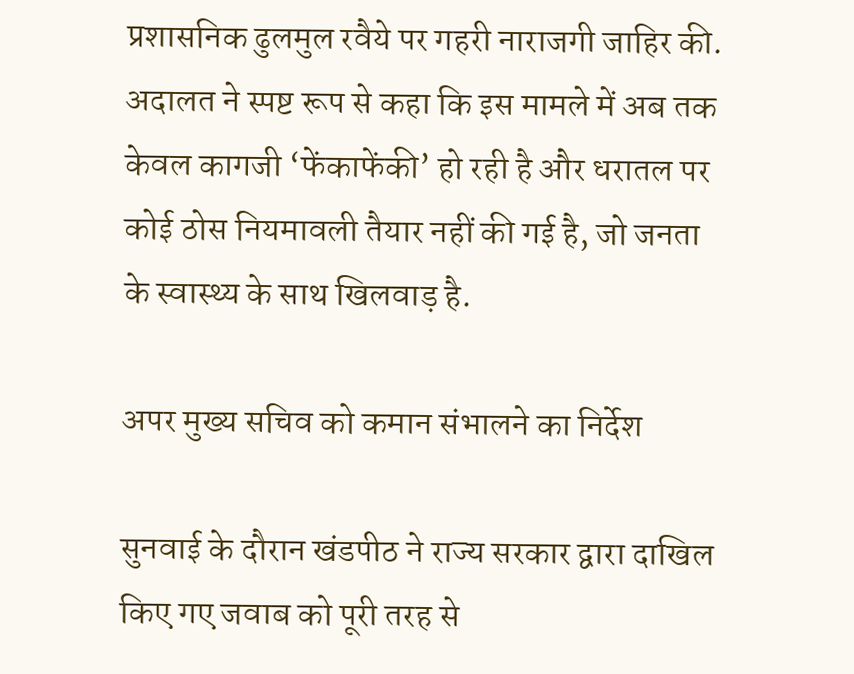प्रशासनिक ढुलमुल रवैये पर गहरी नाराजगी जाहिर की. अदालत ने स्पष्ट रूप से कहा कि इस मामले में अब तक केवल कागजी ‘फेंकाफेंकी’ हो रही है और धरातल पर कोई ठोस नियमावली तैयार नहीं की गई है, जो जनता के स्वास्थ्य के साथ खिलवाड़ है.

अपर मुख्य सचिव को कमान संभालने का निर्देश

सुनवाई के दौरान खंडपीठ ने राज्य सरकार द्वारा दाखिल किए गए जवाब को पूरी तरह से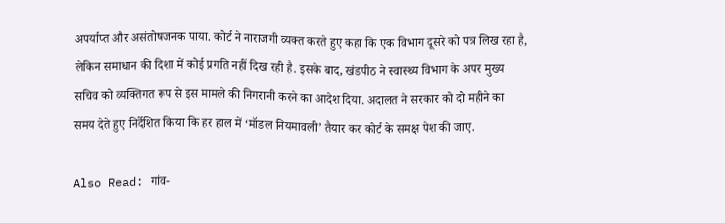अपर्याप्त और असंतोषजनक पाया. कोर्ट ने नाराजगी व्यक्त करते हुए कहा कि एक विभाग दूसरे को पत्र लिख रहा है, लेकिन समाधान की दिशा में कोई प्रगति नहीं दिख रही है. इसके बाद, खंडपीठ ने स्वास्थ्य विभाग के अपर मुख्य सचिव को व्यक्तिगत रूप से इस मामले की निगरानी करने का आदेश दिया. अदालत ने सरकार को दो महीने का समय देते हुए निर्देशित किया कि हर हाल में ‘मॉडल नियमावली’ तैयार कर कोर्ट के समक्ष पेश की जाए.

Also Read: गांव-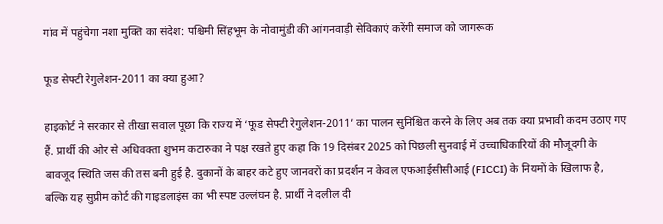गांव में पहुंचेगा नशा मुक्ति का संदेश: पश्चिमी सिंहभूम के नोवामुंडी की आंगनवाड़ी सेविकाएं करेंगी समाज को जागरूक

फूड सेफ्टी रेगुलेशन-2011 का क्या हुआ?

हाइकोर्ट ने सरकार से तीखा सवाल पूछा कि राज्य में ‘फूड सेफ्टी रेगुलेशन-2011’ का पालन सुनिश्चित करने के लिए अब तक क्या प्रभावी कदम उठाए गए हैं. प्रार्थी की ओर से अधिवक्ता शुभम कटारुका ने पक्ष रखते हुए कहा कि 19 दिसंबर 2025 को पिछली सुनवाई में उच्चाधिकारियों की मौजूदगी के बावजूद स्थिति जस की तस बनी हुई है. दुकानों के बाहर कटे हुए जानवरों का प्रदर्शन न केवल एफआईसीसीआई (FICCI) के नियमों के खिलाफ है, बल्कि यह सुप्रीम कोर्ट की गाइडलाइंस का भी स्पष्ट उल्लंघन है. प्रार्थी ने दलील दी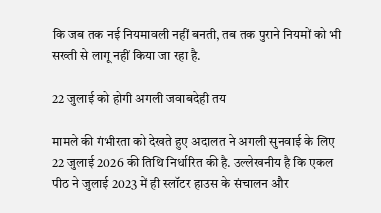कि जब तक नई नियमावली नहीं बनती, तब तक पुराने नियमों को भी सख्ती से लागू नहीं किया जा रहा है.

22 जुलाई को होगी अगली जवाबदेही तय

मामले की गंभीरता को देखते हुए अदालत ने अगली सुनवाई के लिए 22 जुलाई 2026 की तिथि निर्धारित की है. उल्लेखनीय है कि एकल पीठ ने जुलाई 2023 में ही स्लॉटर हाउस के संचालन और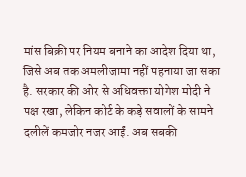मांस बिक्री पर नियम बनाने का आदेश दिया था, जिसे अब तक अमलीजामा नहीं पहनाया जा सका है. सरकार की ओर से अधिवक्ता योगेश मोदी ने पक्ष रखा, लेकिन कोर्ट के कड़े सवालों के सामने दलीलें कमजोर नजर आईं. अब सबकी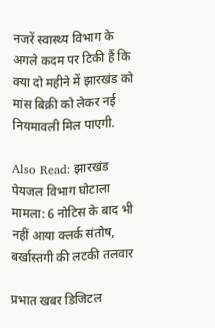नजरें स्वास्थ्य विभाग के अगले कदम पर टिकी हैं कि क्या दो महीने में झारखंड को मांस बिक्री को लेकर नई नियमावली मिल पाएगी.

Also Read: झारखंड पेयजल विभाग घोटाला मामला: 6 नोटिस के बाद भी नहीं आया क्लर्क संतोष, बर्खास्तगी की लटकी तलवार

प्रभात खबर डिजिटल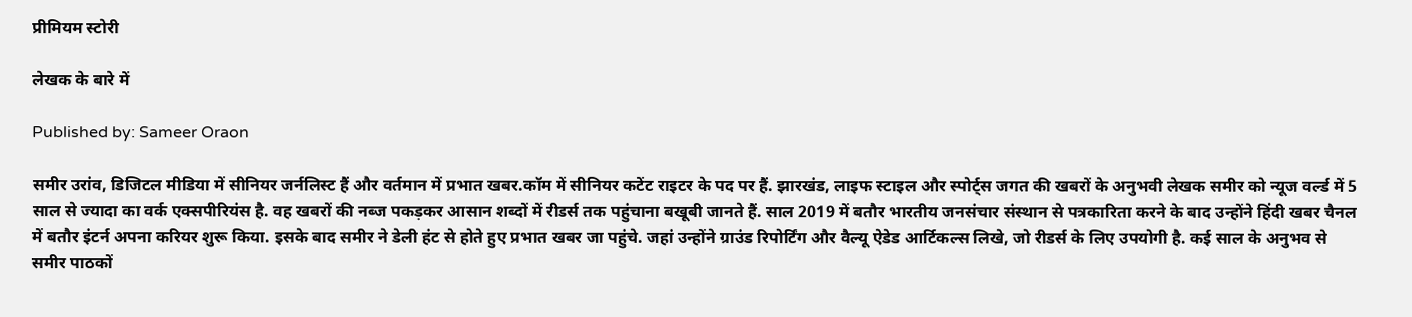प्रीमियम स्टोरी

लेखक के बारे में

Published by: Sameer Oraon

समीर उरांव, डिजिटल मीडिया में सीनियर जर्नलिस्ट हैं और वर्तमान में प्रभात खबर.कॉम में सीनियर कटेंट राइटर के पद पर हैं. झारखंड, लाइफ स्टाइल और स्पोर्ट्स जगत की खबरों के अनुभवी लेखक समीर को न्यूज वर्ल्ड में 5 साल से ज्यादा का वर्क एक्सपीरियंस है. वह खबरों की नब्ज पकड़कर आसान शब्दों में रीडर्स तक पहुंचाना बखूबी जानते हैं. साल 2019 में बतौर भारतीय जनसंचार संस्थान से पत्रकारिता करने के बाद उन्होंने हिंदी खबर चैनल में बतौर इंटर्न अपना करियर शुरू किया. इसके बाद समीर ने डेली हंट से होते हुए प्रभात खबर जा पहुंचे. जहां उन्होंने ग्राउंड रिपोर्टिंग और वैल्यू ऐडेड आर्टिकल्स लिखे, जो रीडर्स के लिए उपयोगी है. कई साल के अनुभव से समीर पाठकों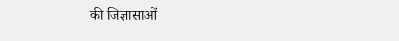की जिज्ञासाओं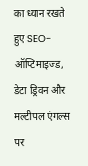का ध्यान रखते हुए SEO-ऑप्टिमाइज्ड, डेटा ड्रिवन और मल्टीपल एंगल्स पर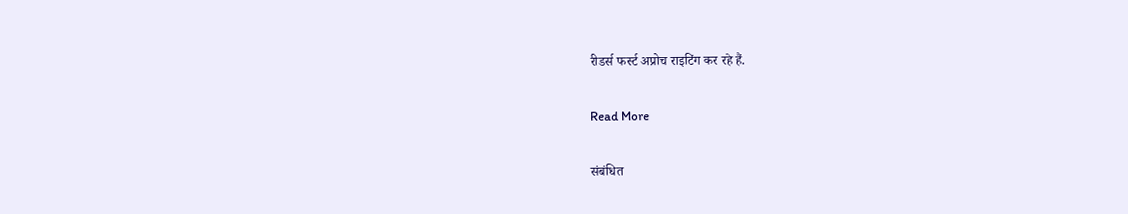रीडर्स फर्स्ट अप्रोच राइटिंग कर रहे हैं.

Read More

संबंधित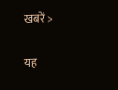खबरें >

यह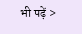भी पढ़ें >